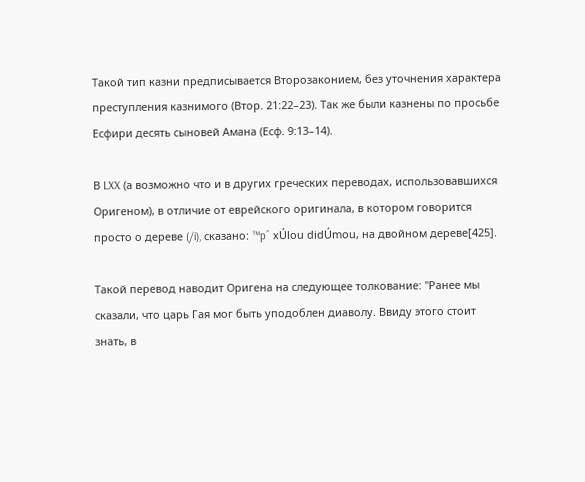Такой тип казни предписывается Второзаконием, без уточнения характера преступления казнимого (Втор. 21:22–23). Так же были казнены по просьбе Есфири десять сыновей Амана (Есф. 9:13–14).

В LXX (а возможно что и в других греческих переводах, использовавшихся Оригеном), в отличие от еврейского оригинала, в котором говорится просто о дереве (/i), сказано: ™pˆ xÚlou didÚmou, на двойном дереве[425].

Такой перевод наводит Оригена на следующее толкование: "Ранее мы сказали, что царь Гая мог быть уподоблен диаволу. Ввиду этого стоит знать, в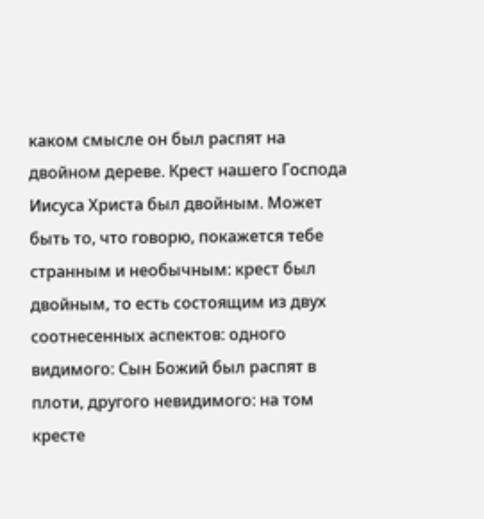каком смысле он был распят на двойном дереве. Крест нашего Господа Иисуса Христа был двойным. Может быть то, что говорю, покажется тебе странным и необычным: крест был двойным, то есть состоящим из двух соотнесенных аспектов: одного видимого: Сын Божий был распят в плоти, другого невидимого: на том кресте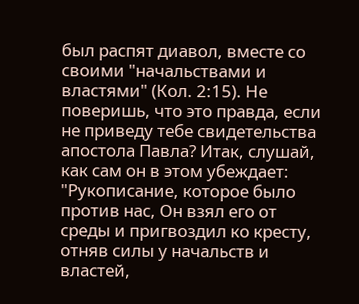был распят диавол, вместе со своими "начальствами и властями" (Кол. 2:15). Не поверишь, что это правда, если не приведу тебе свидетельства апостола Павла? Итак, слушай, как сам он в этом убеждает: "Рукописание, которое было против нас, Он взял его от среды и пригвоздил ко кресту, отняв силы у начальств и властей,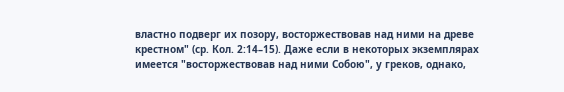властно подверг их позору, восторжествовав над ними на древе крестном" (ср. Кол. 2:14–15). Даже если в некоторых экземплярах имеется "восторжествовав над ними Собою", у греков, однако,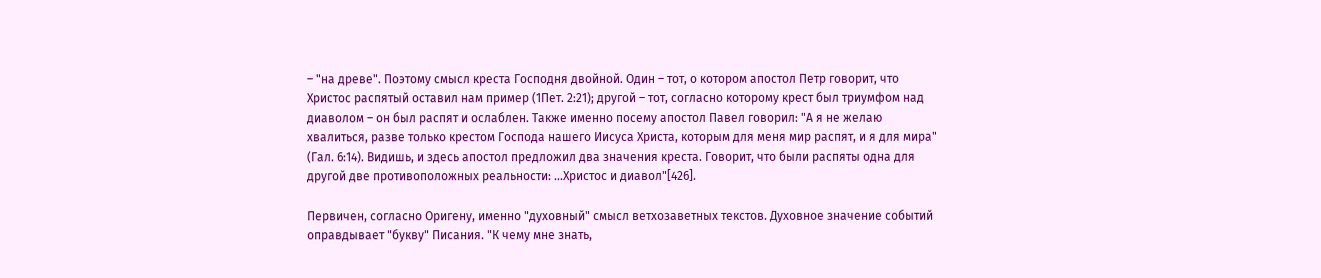– "на древе". Поэтому смысл креста Господня двойной. Один – тот, о котором апостол Петр говорит, что Христос распятый оставил нам пример (1Пет. 2:21); другой – тот, согласно которому крест был триумфом над диаволом – он был распят и ослаблен. Также именно посему апостол Павел говорил: "А я не желаю хвалиться, разве только крестом Господа нашего Иисуса Христа, которым для меня мир распят, и я для мира" (Гал. 6:14). Видишь, и здесь апостол предложил два значения креста. Говорит, что были распяты одна для другой две противоположных реальности: …Христос и диавол"[426].

Первичен, согласно Оригену, именно "духовный" смысл ветхозаветных текстов. Духовное значение событий оправдывает "букву" Писания. "К чему мне знать,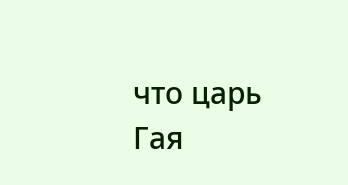что царь Гая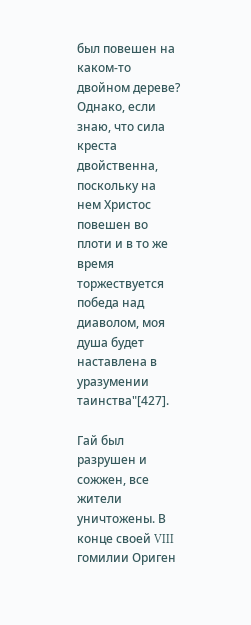был повешен на каком-то двойном дереве? Однако, если знаю, что сила креста двойственна, поскольку на нем Христос повешен во плоти и в то же время торжествуется победа над диаволом, моя душа будет наставлена в уразумении таинства"[427].

Гай был разрушен и сожжен, все жители уничтожены. В конце своей VIII гомилии Ориген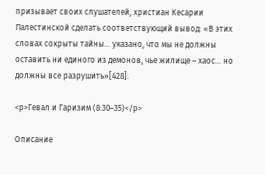призывает своих слушателей, христиан Кесарии Палестинской сделать соответствующий вывод: «В этих словах сокрыты тайны… указано, что мы не должны оставить ни единого из демонов, чье жилище – хаос… но должны все разрушить»[428].

<p>Гевал и Гаризим (8:30–35)</p>

Описание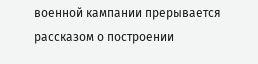военной кампании прерывается рассказом о построении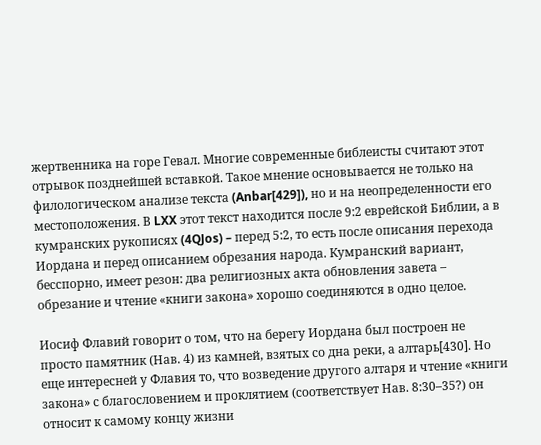жертвенника на горе Гевал. Многие современные библеисты считают этот отрывок позднейшей вставкой. Такое мнение основывается не только на филологическом анализе текста (Anbar[429]), но и на неопределенности его местоположения. В LXX этот текст находится после 9:2 еврейской Библии, а в кумранских рукописях (4QJos) – перед 5:2, то есть после описания перехода Иордана и перед описанием обрезания народа. Кумранский вариант, бесспорно, имеет резон: два религиозных акта обновления завета – обрезание и чтение «книги закона» хорошо соединяются в одно целое.

Иосиф Флавий говорит о том, что на берегу Иордана был построен не просто памятник (Нав. 4) из камней, взятых со дна реки, а алтарь[430]. Но еще интересней у Флавия то, что возведение другого алтаря и чтение «книги закона» с благословением и проклятием (соответствует Нав. 8:30–35?) он относит к самому концу жизни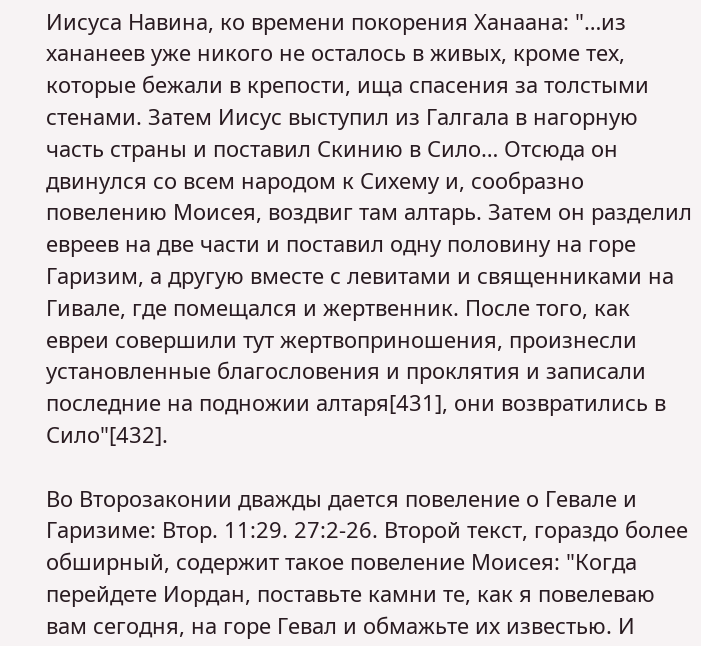Иисуса Навина, ко времени покорения Ханаана: "…из хананеев уже никого не осталось в живых, кроме тех, которые бежали в крепости, ища спасения за толстыми стенами. Затем Иисус выступил из Галгала в нагорную часть страны и поставил Скинию в Сило… Отсюда он двинулся со всем народом к Сихему и, сообразно повелению Моисея, воздвиг там алтарь. Затем он разделил евреев на две части и поставил одну половину на горе Гаризим, а другую вместе с левитами и священниками на Гивале, где помещался и жертвенник. После того, как евреи совершили тут жертвоприношения, произнесли установленные благословения и проклятия и записали последние на подножии алтаря[431], они возвратились в Сило"[432].

Во Второзаконии дважды дается повеление о Гевале и Гаризиме: Втор. 11:29. 27:2-26. Второй текст, гораздо более обширный, содержит такое повеление Моисея: "Когда перейдете Иордан, поставьте камни те, как я повелеваю вам сегодня, на горе Гевал и обмажьте их известью. И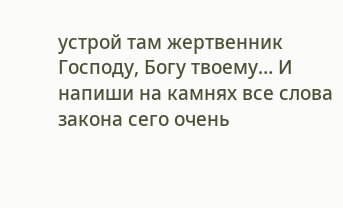устрой там жертвенник Господу, Богу твоему… И напиши на камнях все слова закона сего очень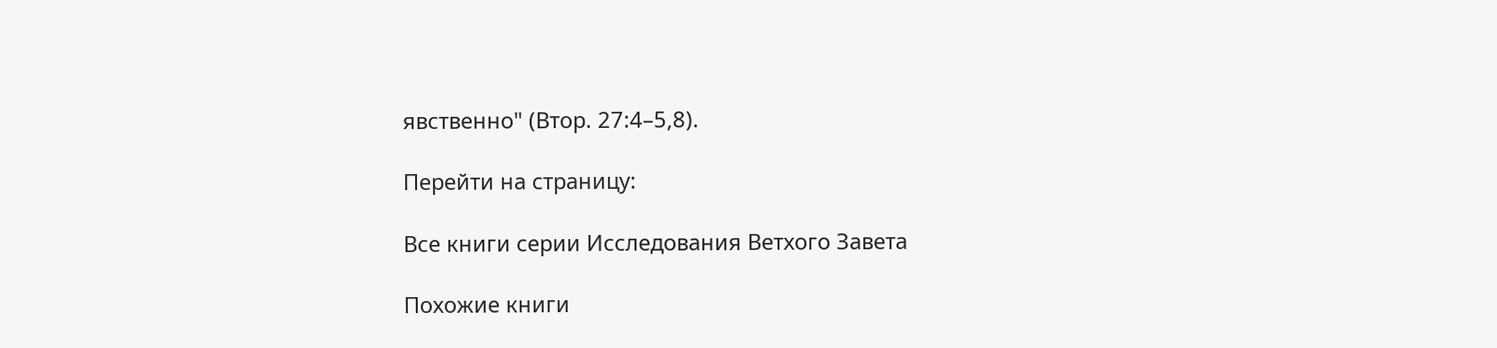явственно" (Втор. 27:4–5,8).

Перейти на страницу:

Все книги серии Исследования Ветхого Завета

Похожие книги